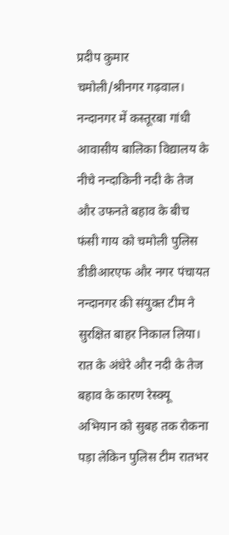प्रदीप कुमार
चमोली/श्रीनगर गढ़वाल। नन्दानगर में कस्तूरबा गांधी आवासीय बालिका विद्यालय के नीचे नन्दाकिनी नदी के तेज और उफनते बहाव के बीच फंसी गाय को चमोली पुलिस डीडीआरएफ और नगर पंचायत नन्दानगर की संयुक्त टीम ने सुरक्षित बाहर निकाल लिया। रात के अंधेरे और नदी के तेज बहाव के कारण रेस्क्यू अभियान को सुबह तक रोकना पड़ा लेकिन पुलिस टीम रातभर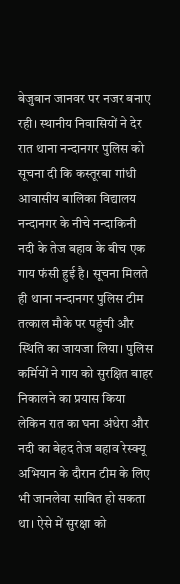बेजुबान जानवर पर नजर बनाए रही। स्थानीय निवासियों ने देर रात थाना नन्दानगर पुलिस को सूचना दी कि कस्तूरबा गांधी आवासीय बालिका विद्यालय नन्दानगर के नीचे नन्दाकिनी नदी के तेज बहाव के बीच एक गाय फंसी हुई है। सूचना मिलते ही थाना नन्दानगर पुलिस टीम तत्काल मौके पर पहुंची और स्थिति का जायजा लिया। पुलिस कर्मियों ने गाय को सुरक्षित बाहर निकालने का प्रयास किया लेकिन रात का घना अंधेरा और नदी का बेहद तेज बहाव रेस्क्यू अभियान के दौरान टीम के लिए भी जानलेवा साबित हो सकता था। ऐसे में सुरक्षा को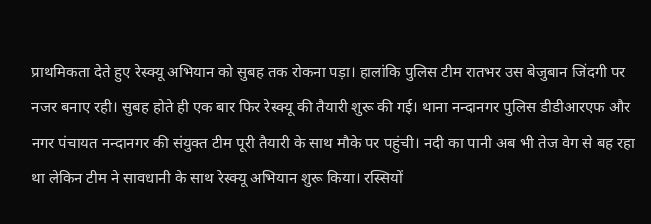प्राथमिकता देते हुए रेस्क्यू अभियान को सुबह तक रोकना पड़ा। हालांकि पुलिस टीम रातभर उस बेजुबान जिंदगी पर नजर बनाए रही। सुबह होते ही एक बार फिर रेस्क्यू की तैयारी शुरू की गई। थाना नन्दानगर पुलिस डीडीआरएफ और नगर पंचायत नन्दानगर की संयुक्त टीम पूरी तैयारी के साथ मौके पर पहुंची। नदी का पानी अब भी तेज वेग से बह रहा था लेकिन टीम ने सावधानी के साथ रेस्क्यू अभियान शुरू किया। रस्सियों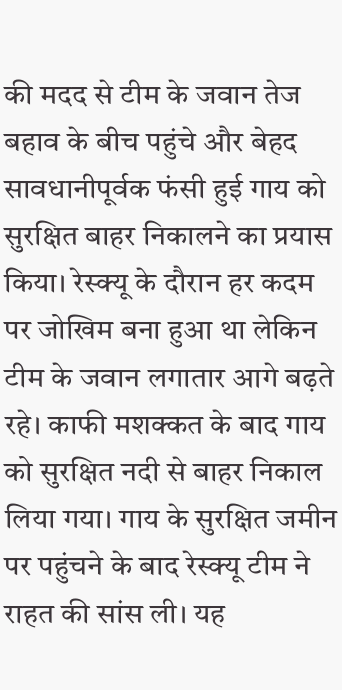की मदद से टीम के जवान तेज बहाव के बीच पहुंचे और बेहद सावधानीपूर्वक फंसी हुई गाय को सुरक्षित बाहर निकालने का प्रयास किया। रेस्क्यू के दौरान हर कदम पर जोखिम बना हुआ था लेकिन टीम के जवान लगातार आगे बढ़ते रहे। काफी मशक्कत के बाद गाय को सुरक्षित नदी से बाहर निकाल लिया गया। गाय के सुरक्षित जमीन पर पहुंचने के बाद रेस्क्यू टीम ने राहत की सांस ली। यह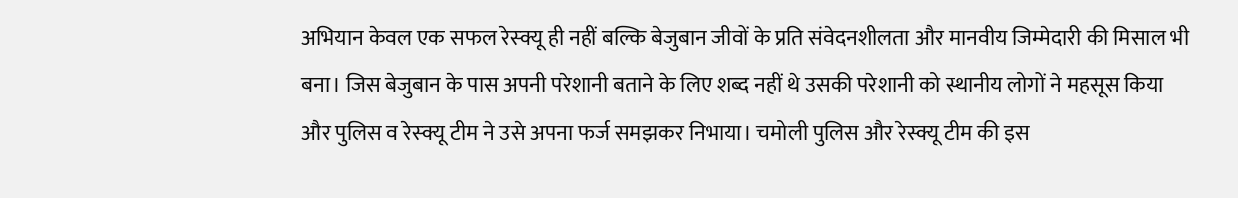अभियान केवल एक सफल रेस्क्यू ही नहीं बल्कि बेजुबान जीवों के प्रति संवेदनशीलता और मानवीय जिम्मेदारी की मिसाल भी बना। जिस बेजुबान के पास अपनी परेशानी बताने के लिए शब्द नहीं थे उसकी परेशानी को स्थानीय लोगों ने महसूस किया और पुलिस व रेस्क्यू टीम ने उसे अपना फर्ज समझकर निभाया। चमोली पुलिस और रेस्क्यू टीम की इस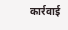कार्रवाई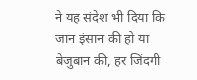ने यह संदेश भी दिया कि जान इंसान की हो या बेजुबान की, हर जिंदगी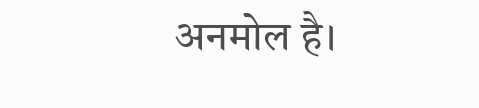अनमोल है।